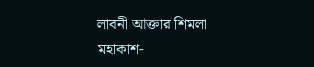লাবনী আক্তার শিমলা
মহাকাশ-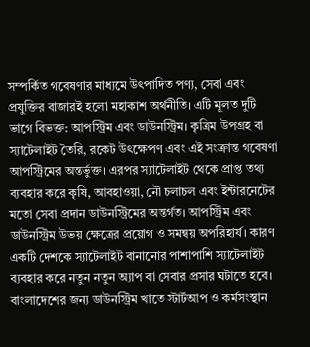সম্পর্কিত গবেষণার মাধ্যমে উৎপাদিত পণ্য, সেবা এবং প্রযুক্তির বাজারই হলো মহাকাশ অর্থনীতি। এটি মূলত দুটি ভাগে বিভক্ত: আপস্ট্রিম এবং ডাউনস্ট্রিম। কৃত্রিম উপগ্রহ বা স্যাটেলাইট তৈরি, রকেট উৎক্ষেপণ এবং এই সংক্রান্ত গবেষণা আপস্ট্রিমের অন্তর্ভুক্ত। এরপর স্যাটেলাইট থেকে প্রাপ্ত তথ্য ব্যবহার করে কৃষি, আবহাওয়া, নৌ চলাচল এবং ইন্টারনেটের মতো সেবা প্রদান ডাউনস্ট্রিমের অন্তর্গত। আপস্ট্রিম এবং ডাউনস্ট্রিম উভয় ক্ষেত্রের প্রয়োগ ও সমন্বয় অপরিহার্য। কারণ একটি দেশকে স্যাটেলাইট বানানোর পাশাপাশি স্যাটেলাইট ব্যবহার করে নতুন নতুন অ্যাপ বা সেবার প্রসার ঘটাতে হবে। বাংলাদেশের জন্য ডাউনস্ট্রিম খাতে স্টার্টআপ ও কর্মসংস্থান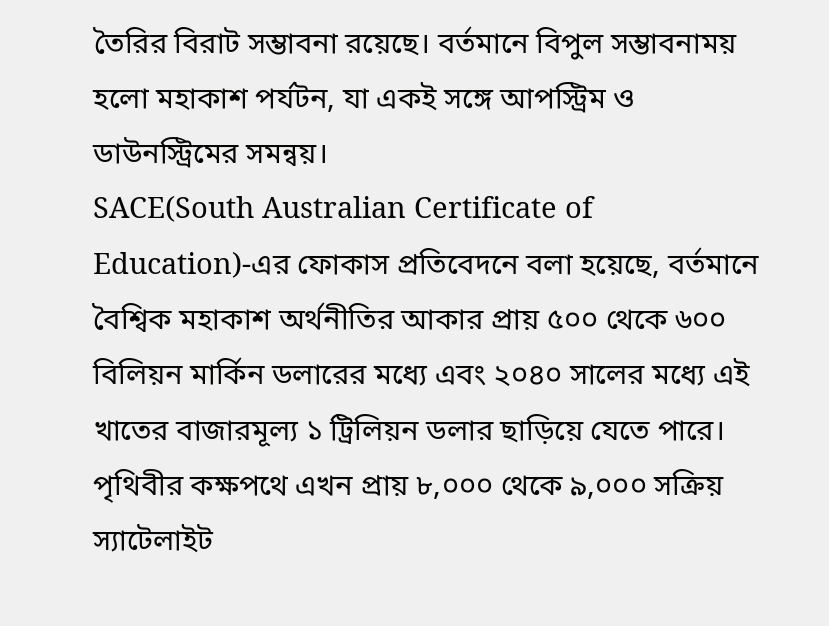তৈরির বিরাট সম্ভাবনা রয়েছে। বর্তমানে বিপুল সম্ভাবনাময় হলো মহাকাশ পর্যটন, যা একই সঙ্গে আপস্ট্রিম ও ডাউনস্ট্রিমের সমন্বয়।
SACE(South Australian Certificate of Education)-এর ফোকাস প্রতিবেদনে বলা হয়েছে, বর্তমানে বৈশ্বিক মহাকাশ অর্থনীতির আকার প্রায় ৫০০ থেকে ৬০০ বিলিয়ন মার্কিন ডলারের মধ্যে এবং ২০৪০ সালের মধ্যে এই খাতের বাজারমূল্য ১ ট্রিলিয়ন ডলার ছাড়িয়ে যেতে পারে। পৃথিবীর কক্ষপথে এখন প্রায় ৮,০০০ থেকে ৯,০০০ সক্রিয় স্যাটেলাইট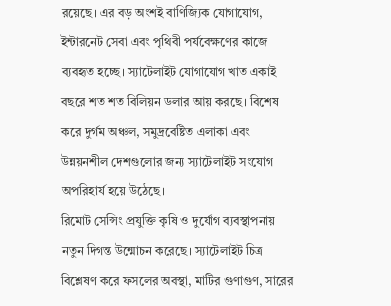রয়েছে। এর বড় অংশই বাণিজ্যিক যোগাযোগ, ইন্টারনেট সেবা এবং পৃথিবী পর্যবেক্ষণের কাজে ব্যবহৃত হচ্ছে। স্যাটেলাইট যোগাযোগ খাত একাই বছরে শত শত বিলিয়ন ডলার আয় করছে। বিশেষ করে দুর্গম অঞ্চল, সমুদ্রবেষ্টিত এলাকা এবং উন্নয়নশীল দেশগুলোর জন্য স্যাটেলাইট সংযোগ অপরিহার্য হয়ে উঠেছে।
রিমোট সেন্সিং প্রযুক্তি কৃষি ও দুর্যোগ ব্যবস্থাপনায় নতুন দিগন্ত উন্মোচন করেছে। স্যাটেলাইট চিত্র বিশ্লেষণ করে ফসলের অবস্থা, মাটির গুণাগুণ, সারের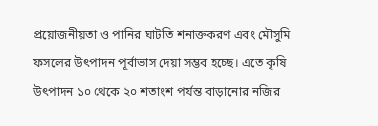প্রয়োজনীয়তা ও পানির ঘাটতি শনাক্তকরণ এবং মৌসুমি ফসলের উৎপাদন পূর্বাভাস দেয়া সম্ভব হচ্ছে। এতে কৃষি উৎপাদন ১০ থেকে ২০ শতাংশ পর্যন্ত বাড়ানোর নজির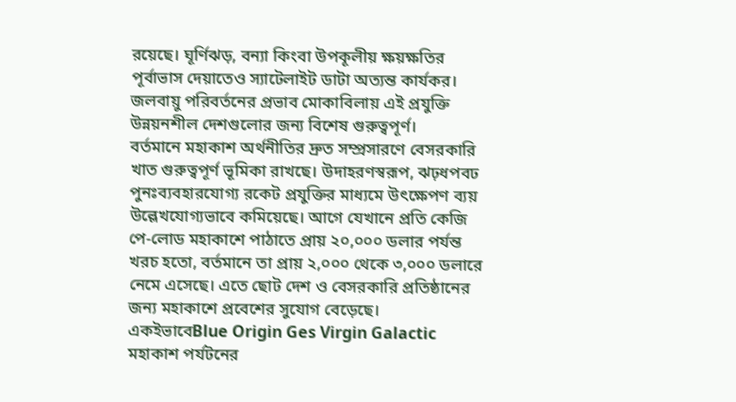রয়েছে। ঘূর্ণিঝড়, বন্যা কিংবা উপকূলীয় ক্ষয়ক্ষতির পূর্বাভাস দেয়াতেও স্যাটেলাইট ডাটা অত্যন্ত কার্যকর। জলবায়ু পরিবর্তনের প্রভাব মোকাবিলায় এই প্রযুক্তি উন্নয়নশীল দেশগুলোর জন্য বিশেষ গুরুত্বপূর্ণ।
বর্তমানে মহাকাশ অর্থনীতির দ্রুত সম্প্রসারণে বেসরকারি খাত গুরুত্বপূর্ণ ভূমিকা রাখছে। উদাহরণস্বরূপ, ঝঢ়ধপবঢ পুনঃব্যবহারযোগ্য রকেট প্রযুক্তির মাধ্যমে উৎক্ষেপণ ব্যয় উল্লেখযোগ্যভাবে কমিয়েছে। আগে যেখানে প্রতি কেজি পে-লোড মহাকাশে পাঠাতে প্রায় ২০,০০০ ডলার পর্যন্ত খরচ হতো, বর্তমানে তা প্রায় ২,০০০ থেকে ৩,০০০ ডলারে নেমে এসেছে। এতে ছোট দেশ ও বেসরকারি প্রতিষ্ঠানের জন্য মহাকাশে প্রবেশের সুযোগ বেড়েছে। একইভাবেBlue Origin Ges Virgin Galactic মহাকাশ পর্যটনের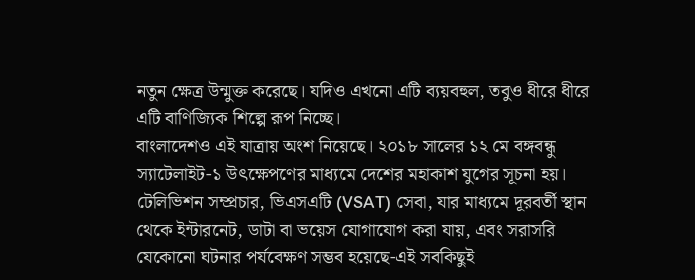নতুন ক্ষেত্র উন্মুক্ত করেছে। যদিও এখনো এটি ব্যয়বহুল, তবুও ধীরে ধীরে এটি বাণিজ্যিক শিল্পে রূপ নিচ্ছে।
বাংলাদেশও এই যাত্রায় অংশ নিয়েছে। ২০১৮ সালের ১২ মে বঙ্গবন্ধু স্যাটেলাইট-১ উৎক্ষেপণের মাধ্যমে দেশের মহাকাশ যুগের সূচনা হয়। টেলিভিশন সম্প্রচার, ভিএসএটি (VSAT) সেবা, যার মাধ্যমে দূরবর্তী স্থান থেকে ইন্টারনেট, ডাটা বা ভয়েস যোগাযোগ করা যায়, এবং সরাসরি যেকোনো ঘটনার পর্যবেক্ষণ সম্ভব হয়েছে-এই সবকিছুই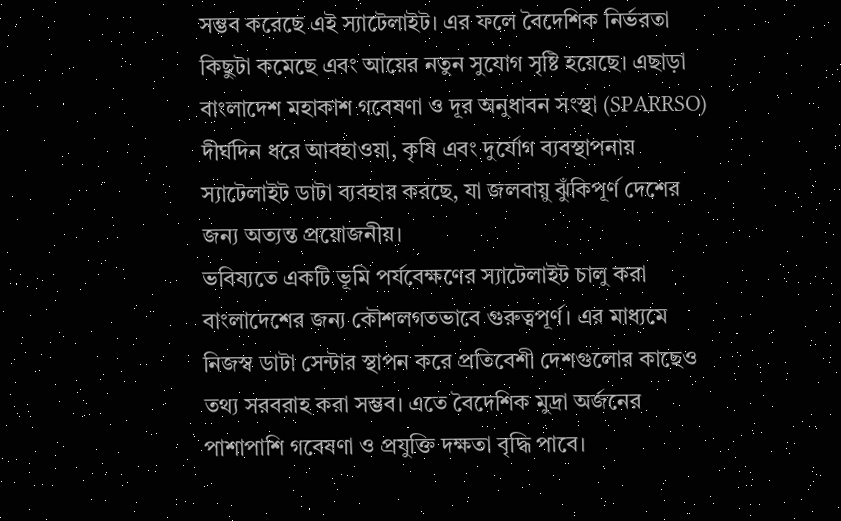সম্ভব করেছে এই স্যাটেলাইট। এর ফলে বৈদেশিক নির্ভরতা কিছুটা কমেছে এবং আয়ের নতুন সুযোগ সৃষ্টি হয়েছে। এছাড়া বাংলাদেশ মহাকাশ গবেষণা ও দূর অনুধাবন সংস্থা (SPARRSO) দীর্ঘদিন ধরে আবহাওয়া, কৃষি এবং দুর্যোগ ব্যবস্থাপনায় স্যাটেলাইট ডাটা ব্যবহার করছে, যা জলবায়ু ঝুঁকিপূর্ণ দেশের জন্য অত্যন্ত প্রয়োজনীয়।
ভবিষ্যতে একটি ভূমি পর্যবেক্ষণের স্যাটেলাইট চালু করা বাংলাদেশের জন্য কৌশলগতভাবে গুরুত্বপূর্ণ। এর মাধ্যমে নিজস্ব ডাটা সেন্টার স্থাপন করে প্রতিবেশী দেশগুলোর কাছেও তথ্য সরবরাহ করা সম্ভব। এতে বৈদেশিক মুদ্রা অর্জনের পাশাপাশি গবেষণা ও প্রযুক্তি দক্ষতা বৃদ্ধি পাবে।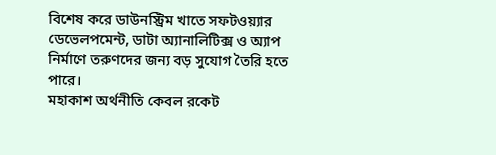বিশেষ করে ডাউনস্ট্রিম খাতে সফটওয়্যার ডেভেলপমেন্ট, ডাটা অ্যানালিটিক্স ও অ্যাপ নির্মাণে তরুণদের জন্য বড় সুযোগ তৈরি হতে পারে।
মহাকাশ অর্থনীতি কেবল রকেট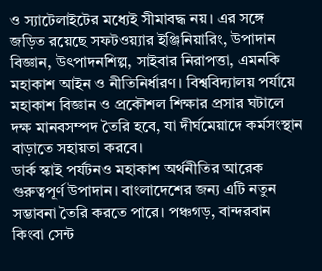ও স্যাটেলাইটের মধ্যেই সীমাবদ্ধ নয়। এর সঙ্গে জড়িত রয়েছে সফটওয়্যার ইঞ্জিনিয়ারিং, উপাদান বিজ্ঞান, উৎপাদনশিল্প, সাইবার নিরাপত্তা, এমনকি মহাকাশ আইন ও নীতিনির্ধারণ। বিশ্ববিদ্যালয় পর্যায়ে মহাকাশ বিজ্ঞান ও প্রকৌশল শিক্ষার প্রসার ঘটালে দক্ষ মানবসম্পদ তৈরি হবে, যা দীর্ঘমেয়াদে কর্মসংস্থান বাড়াতে সহায়তা করবে।
ডার্ক স্কাই পর্যটনও মহাকাশ অর্থনীতির আরেক গুরুত্বপূর্ণ উপাদান। বাংলাদেশের জন্য এটি নতুন সম্ভাবনা তৈরি করতে পারে। পঞ্চগড়, বান্দরবান কিংবা সেন্ট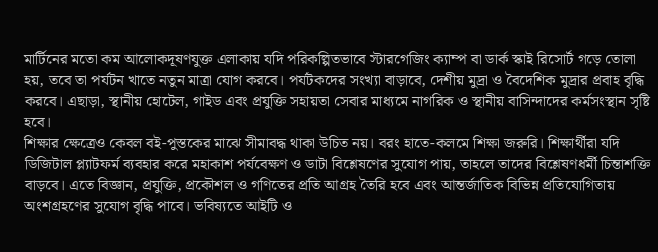মার্টিনের মতো কম আলোকদূষণযুক্ত এলাকায় যদি পরিকল্পিতভাবে স্টারগেজিং ক্যাম্প বা ডার্ক স্কাই রিসোর্ট গড়ে তোলা হয়, তবে তা পর্যটন খাতে নতুন মাত্রা যোগ করবে। পর্যটকদের সংখ্যা বাড়াবে, দেশীয় মুদ্রা ও বৈদেশিক মুদ্রার প্রবাহ বৃদ্ধি করবে। এছাড়া, স্থানীয় হোটেল, গাইড এবং প্রযুক্তি সহায়তা সেবার মাধ্যমে নাগরিক ও স্থানীয় বাসিন্দাদের কর্মসংস্থান সৃষ্টি হবে।
শিক্ষার ক্ষেত্রেও কেবল বই-পুস্তকের মাঝে সীমাবদ্ধ থাকা উচিত নয়। বরং হাতে-কলমে শিক্ষা জরুরি। শিক্ষার্থীরা যদি ডিজিটাল প্ল্যাটফর্ম ব্যবহার করে মহাকাশ পর্যবেক্ষণ ও ডাটা বিশ্লেষণের সুযোগ পায়, তাহলে তাদের বিশ্লেষণধর্মী চিন্তাশক্তি বাড়বে। এতে বিজ্ঞান, প্রযুক্তি, প্রকৌশল ও গণিতের প্রতি আগ্রহ তৈরি হবে এবং আন্তর্জাতিক বিভিন্ন প্রতিযোগিতায় অংশগ্রহণের সুযোগ বৃদ্ধি পাবে। ভবিষ্যতে আইটি ও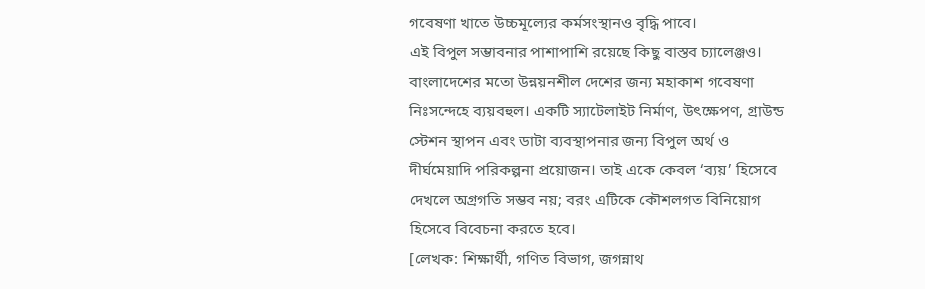গবেষণা খাতে উচ্চমূল্যের কর্মসংস্থানও বৃদ্ধি পাবে।
এই বিপুল সম্ভাবনার পাশাপাশি রয়েছে কিছু বাস্তব চ্যালেঞ্জও। বাংলাদেশের মতো উন্নয়নশীল দেশের জন্য মহাকাশ গবেষণা নিঃসন্দেহে ব্যয়বহুল। একটি স্যাটেলাইট নির্মাণ, উৎক্ষেপণ, গ্রাউন্ড স্টেশন স্থাপন এবং ডাটা ব্যবস্থাপনার জন্য বিপুল অর্থ ও দীর্ঘমেয়াদি পরিকল্পনা প্রয়োজন। তাই একে কেবল ‘ব্যয়’ হিসেবে দেখলে অগ্রগতি সম্ভব নয়; বরং এটিকে কৌশলগত বিনিয়োগ হিসেবে বিবেচনা করতে হবে।
[লেখক: শিক্ষার্থী, গণিত বিভাগ, জগন্নাথ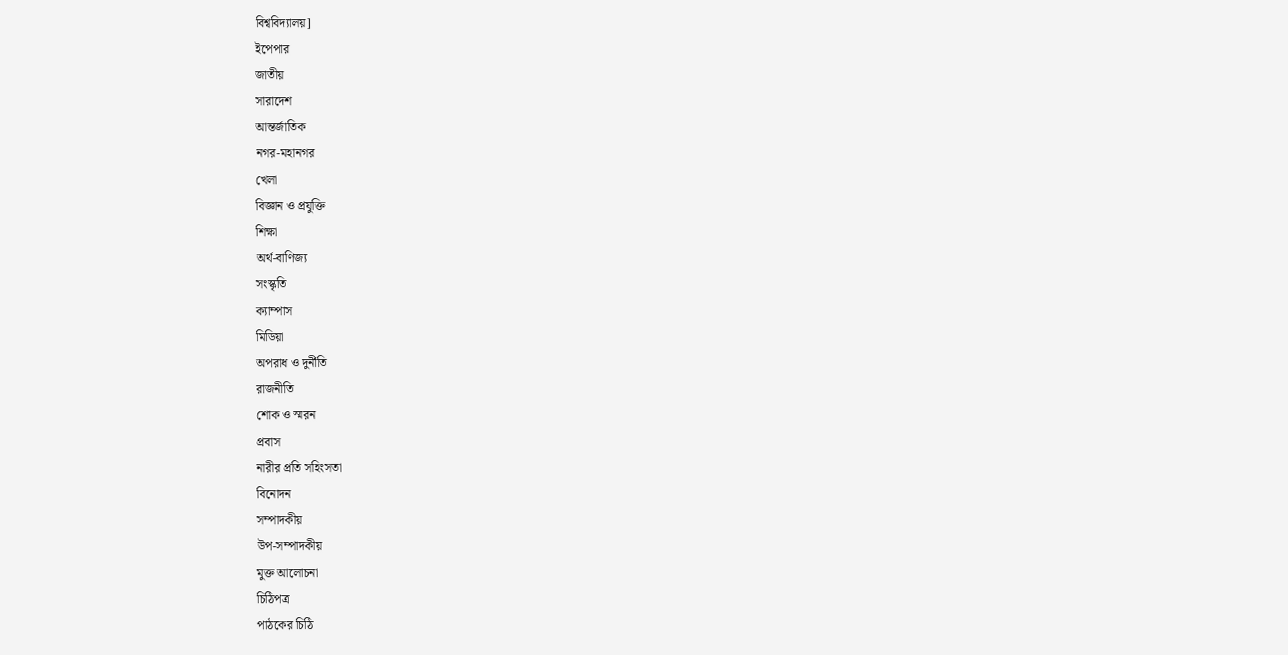বিশ্ববিদ্যালয়]
ইপেপার
জাতীয়
সারাদেশ
আন্তর্জাতিক
নগর-মহানগর
খেলা
বিজ্ঞান ও প্রযুক্তি
শিক্ষা
অর্থ-বাণিজ্য
সংস্কৃতি
ক্যাম্পাস
মিডিয়া
অপরাধ ও দুর্নীতি
রাজনীতি
শোক ও স্মরন
প্রবাস
নারীর প্রতি সহিংসতা
বিনোদন
সম্পাদকীয়
উপ-সম্পাদকীয়
মুক্ত আলোচনা
চিঠিপত্র
পাঠকের চিঠি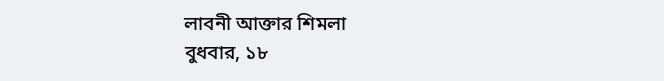লাবনী আক্তার শিমলা
বুধবার, ১৮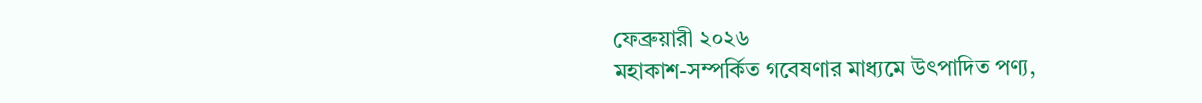ফেব্রুয়ারী ২০২৬
মহাকাশ-সম্পর্কিত গবেষণার মাধ্যমে উৎপাদিত পণ্য,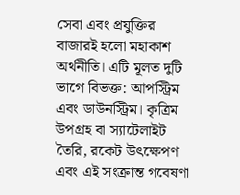সেবা এবং প্রযুক্তির বাজারই হলো মহাকাশ অর্থনীতি। এটি মূলত দুটি ভাগে বিভক্ত: আপস্ট্রিম এবং ডাউনস্ট্রিম। কৃত্রিম উপগ্রহ বা স্যাটেলাইট তৈরি, রকেট উৎক্ষেপণ এবং এই সংক্রান্ত গবেষণা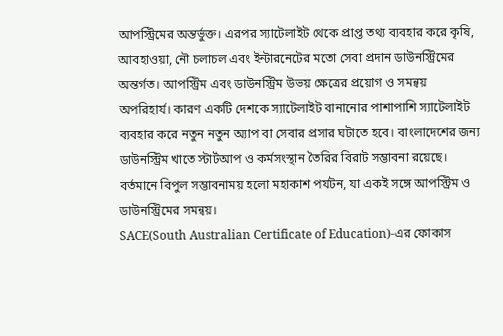আপস্ট্রিমের অন্তর্ভুক্ত। এরপর স্যাটেলাইট থেকে প্রাপ্ত তথ্য ব্যবহার করে কৃষি, আবহাওয়া, নৌ চলাচল এবং ইন্টারনেটের মতো সেবা প্রদান ডাউনস্ট্রিমের অন্তর্গত। আপস্ট্রিম এবং ডাউনস্ট্রিম উভয় ক্ষেত্রের প্রয়োগ ও সমন্বয় অপরিহার্য। কারণ একটি দেশকে স্যাটেলাইট বানানোর পাশাপাশি স্যাটেলাইট ব্যবহার করে নতুন নতুন অ্যাপ বা সেবার প্রসার ঘটাতে হবে। বাংলাদেশের জন্য ডাউনস্ট্রিম খাতে স্টার্টআপ ও কর্মসংস্থান তৈরির বিরাট সম্ভাবনা রয়েছে। বর্তমানে বিপুল সম্ভাবনাময় হলো মহাকাশ পর্যটন, যা একই সঙ্গে আপস্ট্রিম ও ডাউনস্ট্রিমের সমন্বয়।
SACE(South Australian Certificate of Education)-এর ফোকাস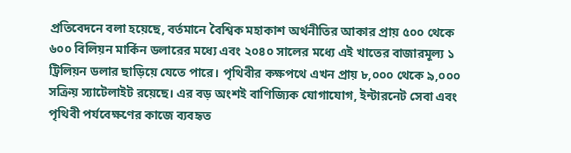প্রতিবেদনে বলা হয়েছে, বর্তমানে বৈশ্বিক মহাকাশ অর্থনীতির আকার প্রায় ৫০০ থেকে ৬০০ বিলিয়ন মার্কিন ডলারের মধ্যে এবং ২০৪০ সালের মধ্যে এই খাতের বাজারমূল্য ১ ট্রিলিয়ন ডলার ছাড়িয়ে যেতে পারে। পৃথিবীর কক্ষপথে এখন প্রায় ৮,০০০ থেকে ৯,০০০ সক্রিয় স্যাটেলাইট রয়েছে। এর বড় অংশই বাণিজ্যিক যোগাযোগ, ইন্টারনেট সেবা এবং পৃথিবী পর্যবেক্ষণের কাজে ব্যবহৃত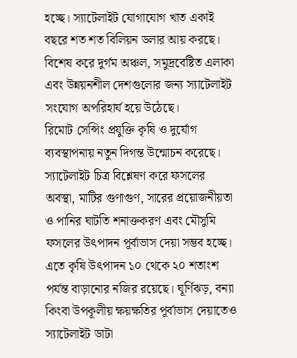হচ্ছে। স্যাটেলাইট যোগাযোগ খাত একাই বছরে শত শত বিলিয়ন ডলার আয় করছে। বিশেষ করে দুর্গম অঞ্চল, সমুদ্রবেষ্টিত এলাকা এবং উন্নয়নশীল দেশগুলোর জন্য স্যাটেলাইট সংযোগ অপরিহার্য হয়ে উঠেছে।
রিমোট সেন্সিং প্রযুক্তি কৃষি ও দুর্যোগ ব্যবস্থাপনায় নতুন দিগন্ত উন্মোচন করেছে। স্যাটেলাইট চিত্র বিশ্লেষণ করে ফসলের অবস্থা, মাটির গুণাগুণ, সারের প্রয়োজনীয়তা ও পানির ঘাটতি শনাক্তকরণ এবং মৌসুমি ফসলের উৎপাদন পূর্বাভাস দেয়া সম্ভব হচ্ছে। এতে কৃষি উৎপাদন ১০ থেকে ২০ শতাংশ পর্যন্ত বাড়ানোর নজির রয়েছে। ঘূর্ণিঝড়, বন্যা কিংবা উপকূলীয় ক্ষয়ক্ষতির পূর্বাভাস দেয়াতেও স্যাটেলাইট ডাটা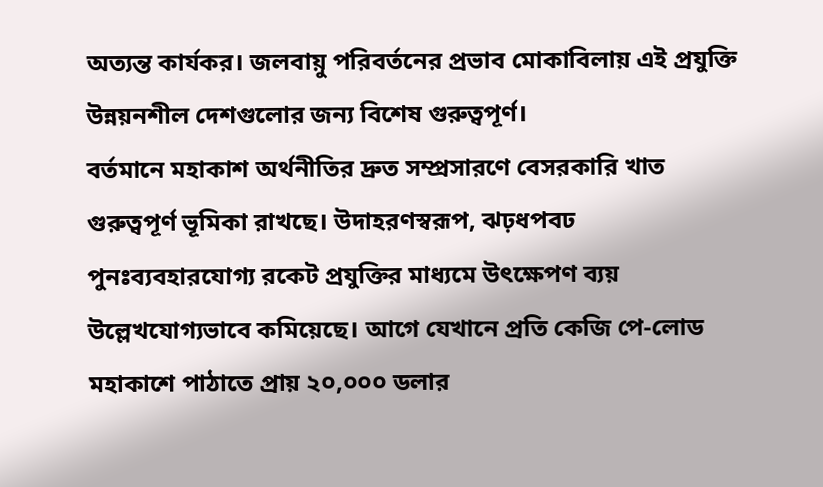অত্যন্ত কার্যকর। জলবায়ু পরিবর্তনের প্রভাব মোকাবিলায় এই প্রযুক্তি উন্নয়নশীল দেশগুলোর জন্য বিশেষ গুরুত্বপূর্ণ।
বর্তমানে মহাকাশ অর্থনীতির দ্রুত সম্প্রসারণে বেসরকারি খাত গুরুত্বপূর্ণ ভূমিকা রাখছে। উদাহরণস্বরূপ, ঝঢ়ধপবঢ পুনঃব্যবহারযোগ্য রকেট প্রযুক্তির মাধ্যমে উৎক্ষেপণ ব্যয় উল্লেখযোগ্যভাবে কমিয়েছে। আগে যেখানে প্রতি কেজি পে-লোড মহাকাশে পাঠাতে প্রায় ২০,০০০ ডলার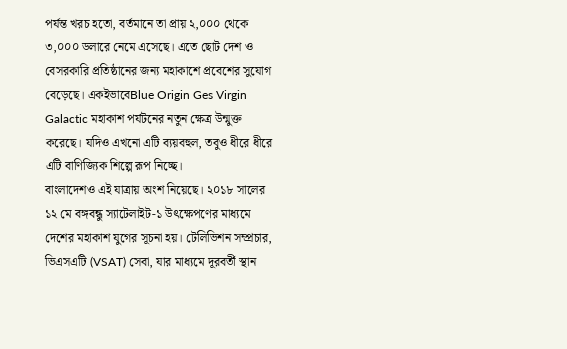পর্যন্ত খরচ হতো, বর্তমানে তা প্রায় ২,০০০ থেকে ৩,০০০ ডলারে নেমে এসেছে। এতে ছোট দেশ ও বেসরকারি প্রতিষ্ঠানের জন্য মহাকাশে প্রবেশের সুযোগ বেড়েছে। একইভাবেBlue Origin Ges Virgin Galactic মহাকাশ পর্যটনের নতুন ক্ষেত্র উন্মুক্ত করেছে। যদিও এখনো এটি ব্যয়বহুল, তবুও ধীরে ধীরে এটি বাণিজ্যিক শিল্পে রূপ নিচ্ছে।
বাংলাদেশও এই যাত্রায় অংশ নিয়েছে। ২০১৮ সালের ১২ মে বঙ্গবন্ধু স্যাটেলাইট-১ উৎক্ষেপণের মাধ্যমে দেশের মহাকাশ যুগের সূচনা হয়। টেলিভিশন সম্প্রচার, ভিএসএটি (VSAT) সেবা, যার মাধ্যমে দূরবর্তী স্থান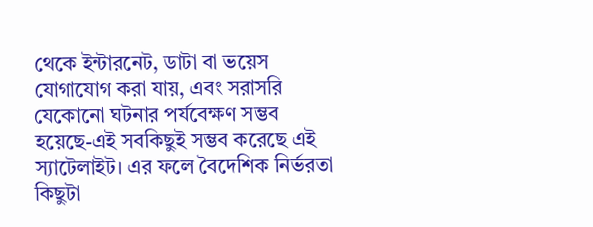থেকে ইন্টারনেট, ডাটা বা ভয়েস যোগাযোগ করা যায়, এবং সরাসরি যেকোনো ঘটনার পর্যবেক্ষণ সম্ভব হয়েছে-এই সবকিছুই সম্ভব করেছে এই স্যাটেলাইট। এর ফলে বৈদেশিক নির্ভরতা কিছুটা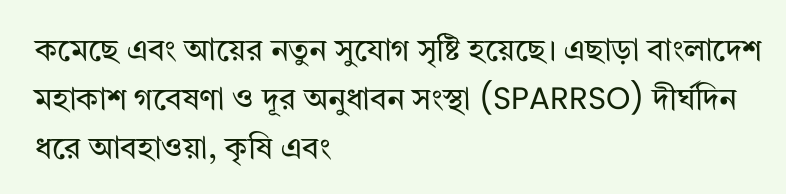কমেছে এবং আয়ের নতুন সুযোগ সৃষ্টি হয়েছে। এছাড়া বাংলাদেশ মহাকাশ গবেষণা ও দূর অনুধাবন সংস্থা (SPARRSO) দীর্ঘদিন ধরে আবহাওয়া, কৃষি এবং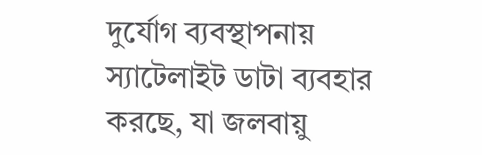দুর্যোগ ব্যবস্থাপনায় স্যাটেলাইট ডাটা ব্যবহার করছে, যা জলবায়ু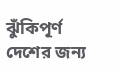ঝুঁকিপূর্ণ দেশের জন্য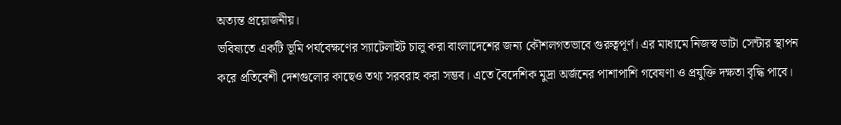অত্যন্ত প্রয়োজনীয়।
ভবিষ্যতে একটি ভূমি পর্যবেক্ষণের স্যাটেলাইট চালু করা বাংলাদেশের জন্য কৌশলগতভাবে গুরুত্বপূর্ণ। এর মাধ্যমে নিজস্ব ডাটা সেন্টার স্থাপন করে প্রতিবেশী দেশগুলোর কাছেও তথ্য সরবরাহ করা সম্ভব। এতে বৈদেশিক মুদ্রা অর্জনের পাশাপাশি গবেষণা ও প্রযুক্তি দক্ষতা বৃদ্ধি পাবে।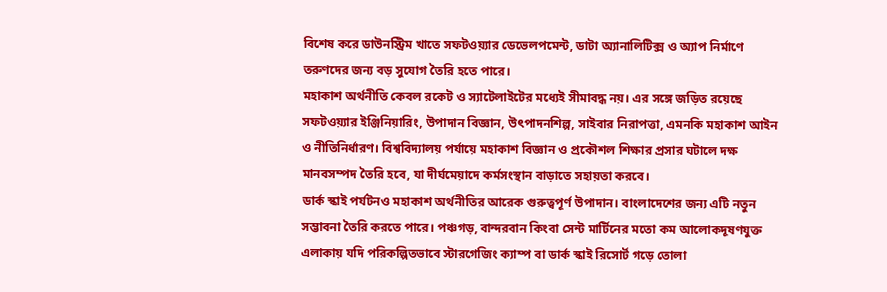বিশেষ করে ডাউনস্ট্রিম খাতে সফটওয়্যার ডেভেলপমেন্ট, ডাটা অ্যানালিটিক্স ও অ্যাপ নির্মাণে তরুণদের জন্য বড় সুযোগ তৈরি হতে পারে।
মহাকাশ অর্থনীতি কেবল রকেট ও স্যাটেলাইটের মধ্যেই সীমাবদ্ধ নয়। এর সঙ্গে জড়িত রয়েছে সফটওয়্যার ইঞ্জিনিয়ারিং, উপাদান বিজ্ঞান, উৎপাদনশিল্প, সাইবার নিরাপত্তা, এমনকি মহাকাশ আইন ও নীতিনির্ধারণ। বিশ্ববিদ্যালয় পর্যায়ে মহাকাশ বিজ্ঞান ও প্রকৌশল শিক্ষার প্রসার ঘটালে দক্ষ মানবসম্পদ তৈরি হবে, যা দীর্ঘমেয়াদে কর্মসংস্থান বাড়াতে সহায়তা করবে।
ডার্ক স্কাই পর্যটনও মহাকাশ অর্থনীতির আরেক গুরুত্বপূর্ণ উপাদান। বাংলাদেশের জন্য এটি নতুন সম্ভাবনা তৈরি করতে পারে। পঞ্চগড়, বান্দরবান কিংবা সেন্ট মার্টিনের মতো কম আলোকদূষণযুক্ত এলাকায় যদি পরিকল্পিতভাবে স্টারগেজিং ক্যাম্প বা ডার্ক স্কাই রিসোর্ট গড়ে তোলা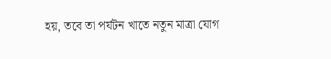হয়, তবে তা পর্যটন খাতে নতুন মাত্রা যোগ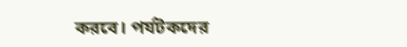করবে। পর্যটকদের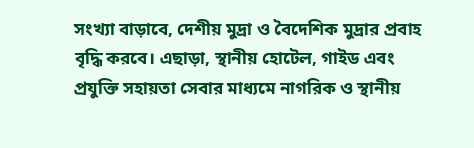সংখ্যা বাড়াবে, দেশীয় মুদ্রা ও বৈদেশিক মুদ্রার প্রবাহ বৃদ্ধি করবে। এছাড়া, স্থানীয় হোটেল, গাইড এবং প্রযুক্তি সহায়তা সেবার মাধ্যমে নাগরিক ও স্থানীয়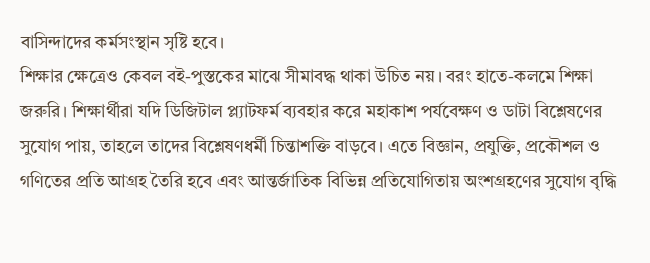বাসিন্দাদের কর্মসংস্থান সৃষ্টি হবে।
শিক্ষার ক্ষেত্রেও কেবল বই-পুস্তকের মাঝে সীমাবদ্ধ থাকা উচিত নয়। বরং হাতে-কলমে শিক্ষা জরুরি। শিক্ষার্থীরা যদি ডিজিটাল প্ল্যাটফর্ম ব্যবহার করে মহাকাশ পর্যবেক্ষণ ও ডাটা বিশ্লেষণের সুযোগ পায়, তাহলে তাদের বিশ্লেষণধর্মী চিন্তাশক্তি বাড়বে। এতে বিজ্ঞান, প্রযুক্তি, প্রকৌশল ও গণিতের প্রতি আগ্রহ তৈরি হবে এবং আন্তর্জাতিক বিভিন্ন প্রতিযোগিতায় অংশগ্রহণের সুযোগ বৃদ্ধি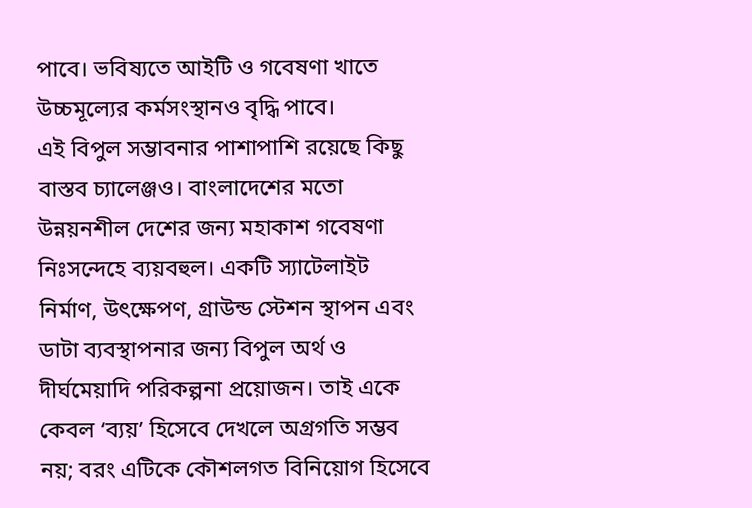পাবে। ভবিষ্যতে আইটি ও গবেষণা খাতে উচ্চমূল্যের কর্মসংস্থানও বৃদ্ধি পাবে।
এই বিপুল সম্ভাবনার পাশাপাশি রয়েছে কিছু বাস্তব চ্যালেঞ্জও। বাংলাদেশের মতো উন্নয়নশীল দেশের জন্য মহাকাশ গবেষণা নিঃসন্দেহে ব্যয়বহুল। একটি স্যাটেলাইট নির্মাণ, উৎক্ষেপণ, গ্রাউন্ড স্টেশন স্থাপন এবং ডাটা ব্যবস্থাপনার জন্য বিপুল অর্থ ও দীর্ঘমেয়াদি পরিকল্পনা প্রয়োজন। তাই একে কেবল ‘ব্যয়’ হিসেবে দেখলে অগ্রগতি সম্ভব নয়; বরং এটিকে কৌশলগত বিনিয়োগ হিসেবে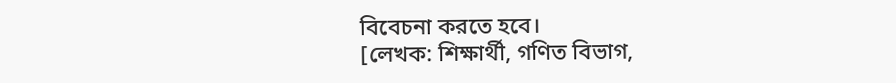বিবেচনা করতে হবে।
[লেখক: শিক্ষার্থী, গণিত বিভাগ,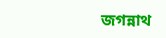জগন্নাথ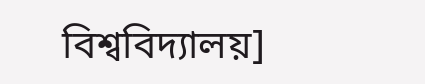বিশ্ববিদ্যালয়]